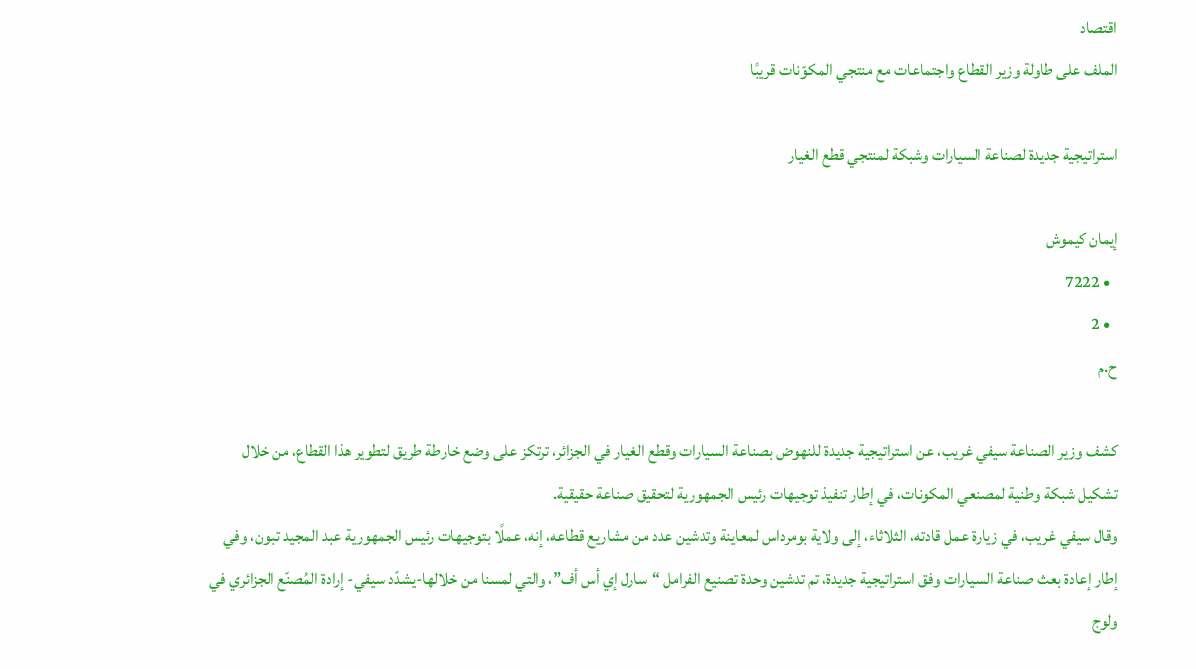اقتصاد
الملف على طاولة وزير القطاع واجتماعات مع منتجي المكوّنات قريبًا

استراتيجية جديدة لصناعة السيارات وشبكة لمنتجي قطع الغيار

إيمان كيموش
  • 7222
  • 2
ح.م

كشف وزير الصناعة سيفي غريب، عن استراتيجية جديدة للنهوض بصناعة السيارات وقطع الغيار في الجزائر، ترتكز على وضع خارطة طريق لتطوير هذا القطاع، من خلال تشكيل شبكة وطنية لمصنعي المكونات، في إطار تنفيذ توجيهات رئيس الجمهورية لتحقيق صناعة حقيقية.
وقال سيفي غريب، في زيارة عمل قادته، الثلاثاء، إلى ولاية بومرداس لمعاينة وتدشين عدد من مشاريع قطاعه، إنه، عملًا بتوجيهات رئيس الجمهورية عبد المجيد تبون، وفي إطار إعادة بعث صناعة السيارات وفق استراتيجية جديدة، تم تدشين وحدة تصنيع الفرامل “سارل إي أس أف”، والتي لمسنا من خلالها-يشدّد سيفي- إرادة المُصنّع الجزائري في ولوج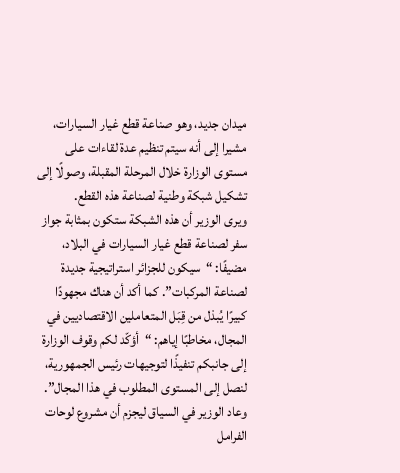ميدان جديد، وهو صناعة قطع غيار السيارات، مشيرا إلى أنه سيتم تنظيم عدة لقاءات على مستوى الوزارة خلال المرحلة المقبلة، وصولًا إلى تشكيل شبكة وطنية لصناعة هذه القطع.
ويرى الوزير أن هذه الشبكة ستكون بمثابة جواز سفر لصناعة قطع غيار السيارات في البلاد، مضيفًا: “سيكون للجزائر استراتيجية جديدة لصناعة المركبات”. كما أكد أن هناك مجهودًا كبيرًا يُبذل من قِبَل المتعاملين الاقتصاديين في المجال، مخاطبًا إياهم: “أؤكّد لكم وقوف الوزارة إلى جانبكم تنفيذًا لتوجيهات رئيس الجمهورية، لنصل إلى المستوى المطلوب في هذا المجال”.
وعاد الوزير في السياق ليجزم أن مشروع لوحات الفرامل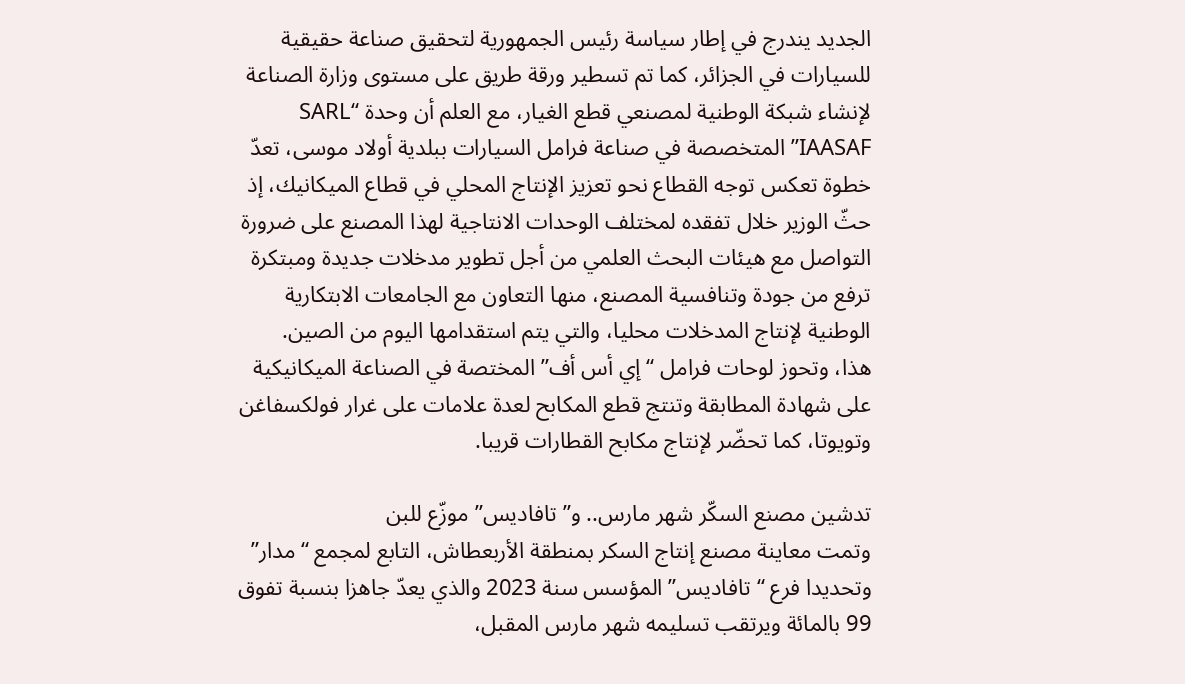الجديد يندرج في إطار سياسة رئيس الجمهورية لتحقيق صناعة حقيقية للسيارات في الجزائر، كما تم تسطير ورقة طريق على مستوى وزارة الصناعة لإنشاء شبكة الوطنية لمصنعي قطع الغيار، مع العلم أن وحدة “SARL IAASAF” المتخصصة في صناعة فرامل السيارات ببلدية أولاد موسى، تعدّ خطوة تعكس توجه القطاع نحو تعزيز الإنتاج المحلي في قطاع الميكانيك، إذ حثّ الوزير خلال تفقده لمختلف الوحدات الانتاجية لهذا المصنع على ضرورة التواصل مع هيئات البحث العلمي من أجل تطوير مدخلات جديدة ومبتكرة ترفع من جودة وتنافسية المصنع، منها التعاون مع الجامعات الابتكارية الوطنية لإنتاج المدخلات محليا، والتي يتم استقدامها اليوم من الصين.
هذا، وتحوز لوحات فرامل “إي أس أف” المختصة في الصناعة الميكانيكية على شهادة المطابقة وتنتج قطع المكابح لعدة علامات على غرار فولكسفاغن وتويوتا، كما تحضّر لإنتاج مكابح القطارات قريبا.

تدشين مصنع السكّر شهر مارس.. و”تافاديس” موزّع للبن
وتمت معاينة مصنع إنتاج السكر بمنطقة الأربعطاش، التابع لمجمع “مدار” وتحديدا فرع “تافاديس” المؤسس سنة 2023 والذي يعدّ جاهزا بنسبة تفوق 99 بالمائة ويرتقب تسليمه شهر مارس المقبل،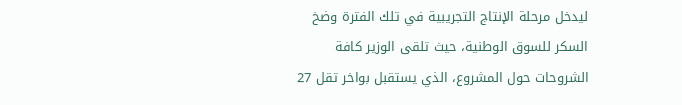ليدخل مرحلة الإنتاج التجريبية في تلك الفترة وضخ السكر للسوق الوطنية، حيث تلقى الوزير كافة الشروحات حول المشروع، الذي يستقبل بواخر تقل 27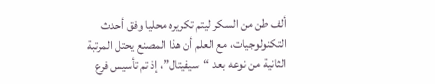ألف طن من السكر ليتم تكريره محليا وفق أحدث التكنولوجيات، مع العلم أن هذا المصنع يحتل المرتبة الثانية من نوعه بعد “سيفيتال”، إذ تم تأسيس فرع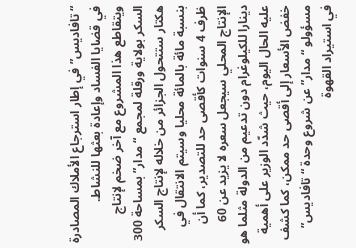“تافاديس” في إطار استرجاع الأملاك المصادرة في قضايا الفساد وإعادة بعثها للنشاط.
ويتقاطع هذا المشروع مع آخر ضخم لإنتاج السكر بولاية ورقلة لمجمع “مدار” بمساحة 300 هكتار ستتحول الجزائر من خلاله لإنتاج السكر بنسبة مائة بالمائة محليا وسيتم الانتقال في ظرف 4 سنوات كأقصى حد للتصدير، كما أن الإنتاج المحلي سيجعل سعره لا يزيد عن 60 دينارا للكيلوغرام دون تدعيم من الدولة مثلما هو عليه الحال اليوم، حيث شدّد الوزير على أهمية خفض الأسعار إلى أقصى حد ممكن، كما كشف مسؤولو “مدار” عن شروع وحدة “تافاديس” في استيراد القهوة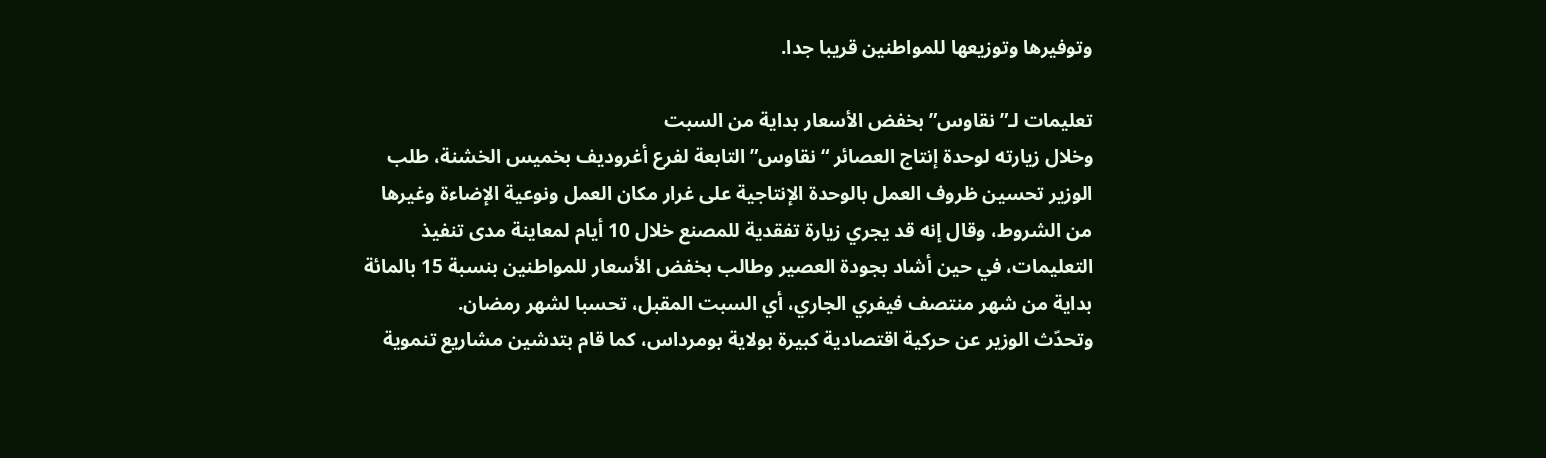وتوفيرها وتوزيعها للمواطنين قريبا جدا.

تعليمات لـ”نقاوس” بخفض الأسعار بداية من السبت
وخلال زيارته لوحدة إنتاج العصائر “نقاوس” التابعة لفرع أغروديف بخميس الخشنة، طلب الوزير تحسين ظروف العمل بالوحدة الإنتاجية على غرار مكان العمل ونوعية الإضاءة وغيرها من الشروط، وقال إنه قد يجري زيارة تفقدية للمصنع خلال 10 أيام لمعاينة مدى تنفيذ التعليمات، في حين أشاد بجودة العصير وطالب بخفض الأسعار للمواطنين بنسبة 15 بالمائة بداية من شهر منتصف فيفري الجاري، أي السبت المقبل، تحسبا لشهر رمضان.
وتحدّث الوزير عن حركية اقتصادية كبيرة بولاية بومرداس، كما قام بتدشين مشاريع تنموية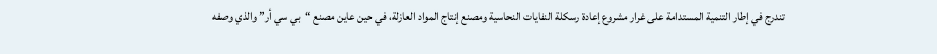تندرج في إطار التنمية المستدامة على غرار مشروع إعادة رسكلة النفايات النحاسية ومصنع إنتاج المواد العازلة، في حين عاين مصنع “بي سي أر” والذي وصفه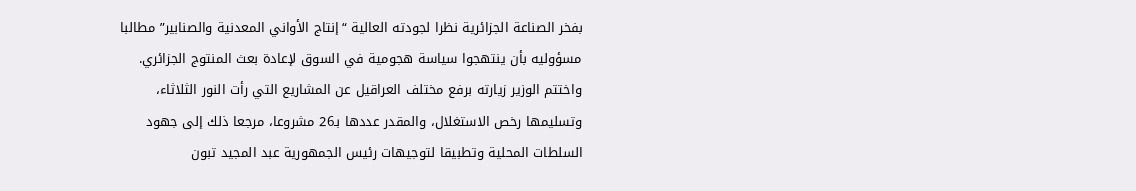بفخر الصناعة الجزائرية نظرا لجودته العالية “إنتاج الأواني المعدنية والصنابير” مطالبا مسؤوليه بأن ينتهجوا سياسة هجومية في السوق لإعادة بعث المنتوج الجزائري.
واختتم الوزير زيارته برفع مختلف العراقيل عن المشاريع التي رأت النور الثلاثاء، وتسليمها رخص الاستغلال، والمقدر عددها بـ26 مشروعا، مرجعا ذلك إلى جهود السلطات المحلية وتطبيقا لتوجيهات رئيس الجمهورية عبد المجيد تبون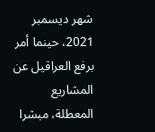شهر ديسمبر 2021، حينما أمر برفع العراقيل عن المشاريع المعطلة، مبشرا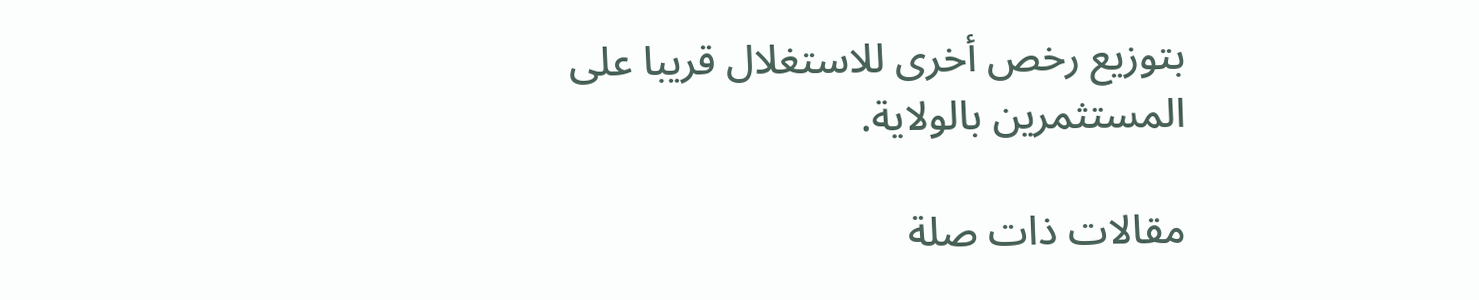بتوزيع رخص أخرى للاستغلال قريبا على المستثمرين بالولاية.

مقالات ذات صلة